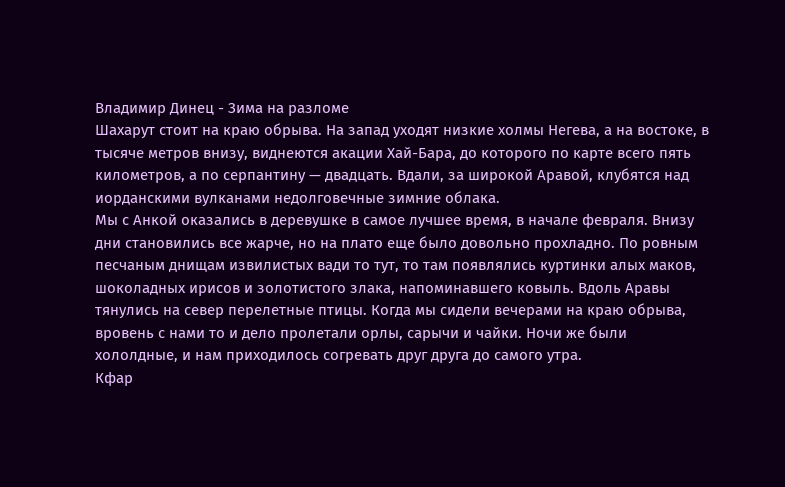Владимир Динец - Зима на разломе
Шахарут стоит на краю обрыва. На запад уходят низкие холмы Негева, а на востоке, в тысяче метров внизу, виднеются акации Хай-Бара, до которого по карте всего пять километров, а по серпантину — двадцать. Вдали, за широкой Аравой, клубятся над иорданскими вулканами недолговечные зимние облака.
Мы с Анкой оказались в деревушке в самое лучшее время, в начале февраля. Внизу дни становились все жарче, но на плато еще было довольно прохладно. По ровным песчаным днищам извилистых вади то тут, то там появлялись куртинки алых маков, шоколадных ирисов и золотистого злака, напоминавшего ковыль. Вдоль Аравы тянулись на север перелетные птицы. Когда мы сидели вечерами на краю обрыва, вровень с нами то и дело пролетали орлы, сарычи и чайки. Ночи же были хололдные, и нам приходилось согревать друг друга до самого утра.
Кфар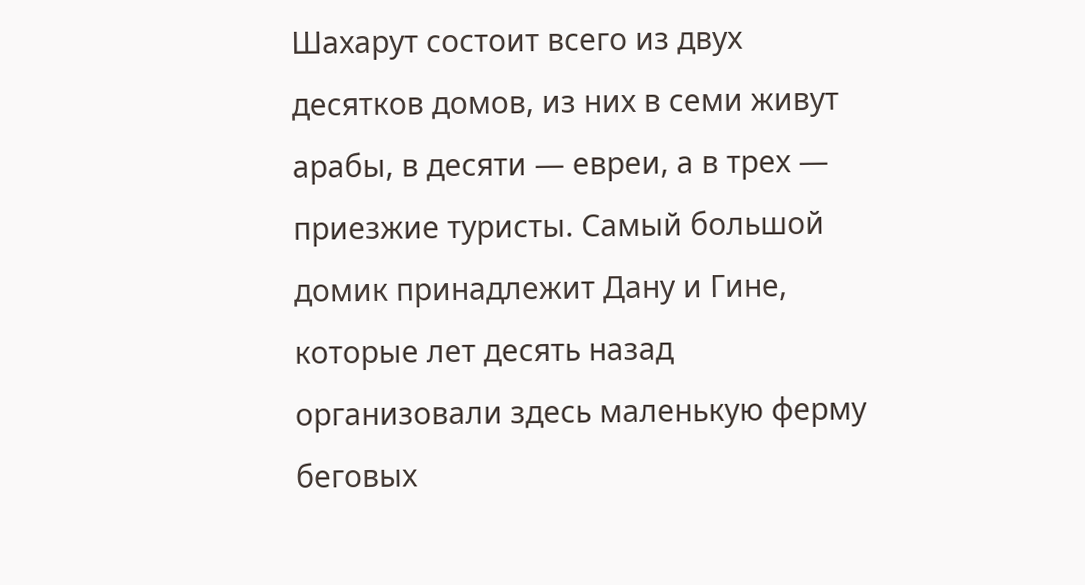Шахарут состоит всего из двух десятков домов, из них в семи живут арабы, в десяти — евреи, а в трех — приезжие туристы. Самый большой домик принадлежит Дану и Гине, которые лет десять назад организовали здесь маленькую ферму беговых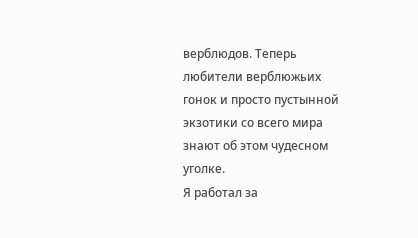верблюдов. Теперь любители верблюжьих гонок и просто пустынной экзотики со всего мира знают об этом чудесном уголке.
Я работал за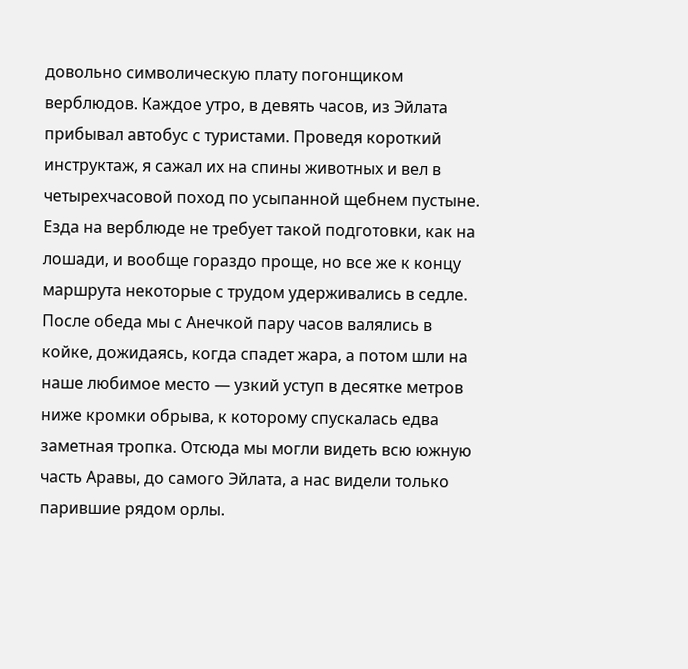довольно символическую плату погонщиком верблюдов. Каждое утро, в девять часов, из Эйлата прибывал автобус с туристами. Проведя короткий инструктаж, я сажал их на спины животных и вел в четырехчасовой поход по усыпанной щебнем пустыне. Езда на верблюде не требует такой подготовки, как на лошади, и вообще гораздо проще, но все же к концу маршрута некоторые с трудом удерживались в седле.
После обеда мы с Анечкой пару часов валялись в койке, дожидаясь, когда спадет жара, а потом шли на наше любимое место — узкий уступ в десятке метров ниже кромки обрыва, к которому спускалась едва заметная тропка. Отсюда мы могли видеть всю южную часть Аравы, до самого Эйлата, а нас видели только парившие рядом орлы.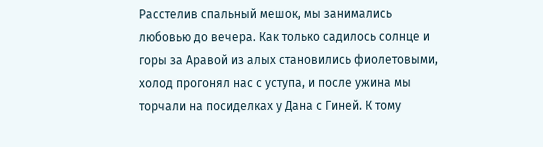Расстелив спальный мешок, мы занимались любовью до вечера. Как только садилось солнце и горы за Аравой из алых становились фиолетовыми, холод прогонял нас с уступа, и после ужина мы торчали на посиделках у Дана с Гиней. К тому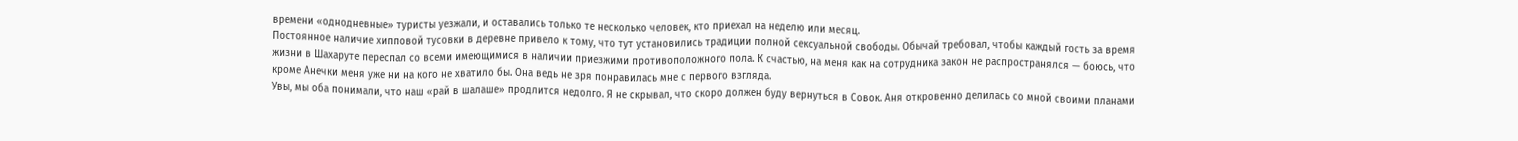времени «однодневные» туристы уезжали, и оставались только те несколько человек, кто приехал на неделю или месяц.
Постоянное наличие хипповой тусовки в деревне привело к тому, что тут установились традиции полной сексуальной свободы. Обычай требовал, чтобы каждый гость за время жизни в Шахаруте переспал со всеми имеющимися в наличии приезжими противоположного пола. К счастью, на меня как на сотрудника закон не распространялся — боюсь, что кроме Анечки меня уже ни на кого не хватило бы. Она ведь не зря понравилась мне с первого взгляда.
Увы, мы оба понимали, что наш «рай в шалаше» продлится недолго. Я не скрывал, что скоро должен буду вернуться в Совок. Аня откровенно делилась со мной своими планами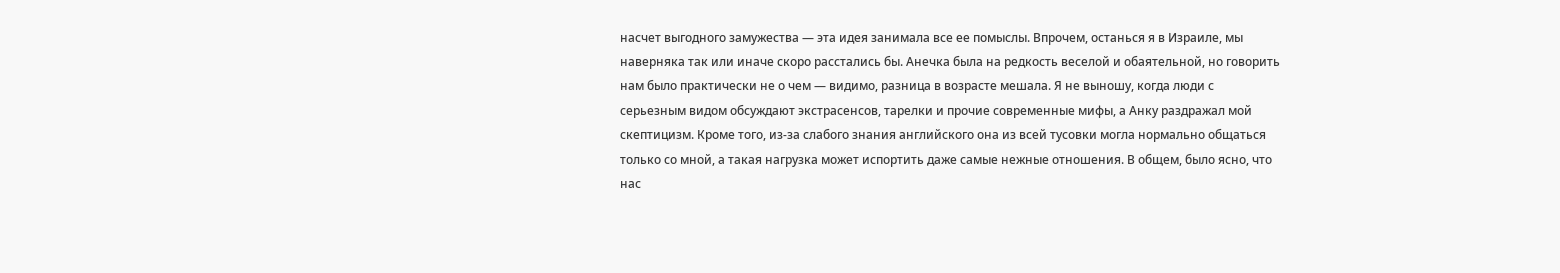насчет выгодного замужества — эта идея занимала все ее помыслы. Впрочем, останься я в Израиле, мы наверняка так или иначе скоро расстались бы. Анечка была на редкость веселой и обаятельной, но говорить нам было практически не о чем — видимо, разница в возрасте мешала. Я не выношу, когда люди с серьезным видом обсуждают экстрасенсов, тарелки и прочие современные мифы, а Анку раздражал мой скептицизм. Кроме того, из-за слабого знания английского она из всей тусовки могла нормально общаться только со мной, а такая нагрузка может испортить даже самые нежные отношения. В общем, было ясно, что нас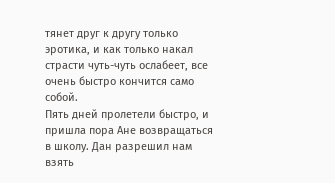тянет друг к другу только эротика, и как только накал страсти чуть-чуть ослабеет, все очень быстро кончится само собой.
Пять дней пролетели быстро, и пришла пора Ане возвращаться в школу. Дан разрешил нам взять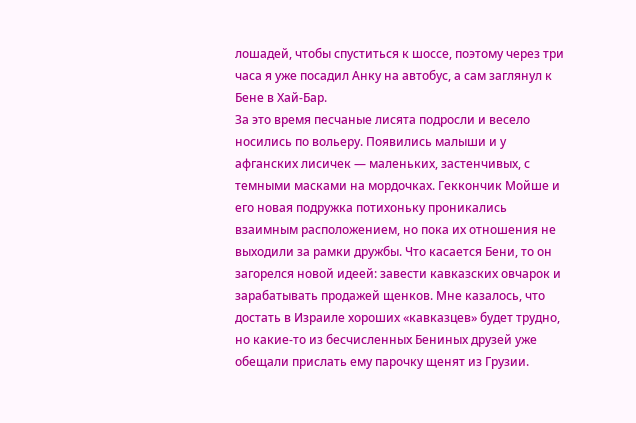лошадей, чтобы спуститься к шоссе, поэтому через три часа я уже посадил Анку на автобус, а сам заглянул к Бене в Хай-Бар.
За это время песчаные лисята подросли и весело носились по вольеру. Появились малыши и у афганских лисичек — маленьких, застенчивых, с темными масками на мордочках. Геккончик Мойше и его новая подружка потихоньку проникались взаимным расположением, но пока их отношения не выходили за рамки дружбы. Что касается Бени, то он загорелся новой идеей: завести кавказских овчарок и зарабатывать продажей щенков. Мне казалось, что достать в Израиле хороших «кавказцев» будет трудно, но какие-то из бесчисленных Бениных друзей уже обещали прислать ему парочку щенят из Грузии.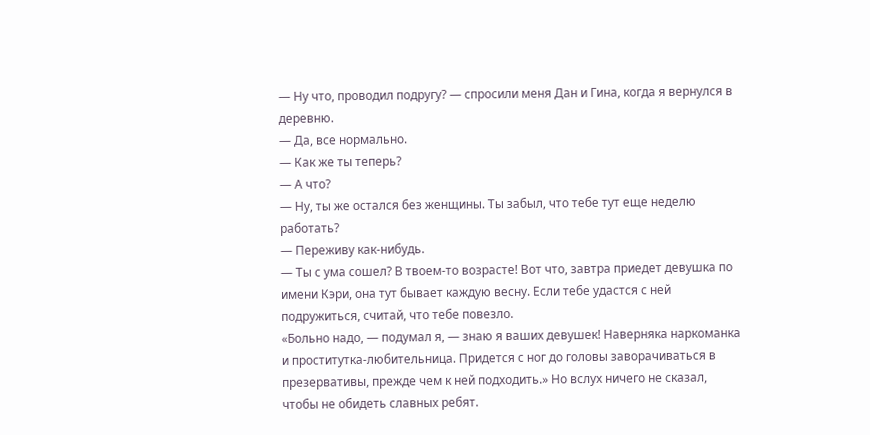— Ну что, проводил подругу? — спросили меня Дан и Гина, когда я вернулся в деревню.
— Да, все нормально.
— Как же ты теперь?
— А что?
— Ну, ты же остался без женщины. Ты забыл, что тебе тут еще неделю работать?
— Переживу как-нибудь.
— Ты с ума сошел? В твоем-то возрасте! Вот что, завтра приедет девушка по имени Кэри, она тут бывает каждую весну. Если тебе удастся с ней подружиться, считай, что тебе повезло.
«Больно надо, — подумал я, — знаю я ваших девушек! Наверняка наркоманка и проститутка-любительница. Придется с ног до головы заворачиваться в презервативы, прежде чем к ней подходить.» Но вслух ничего не сказал, чтобы не обидеть славных ребят.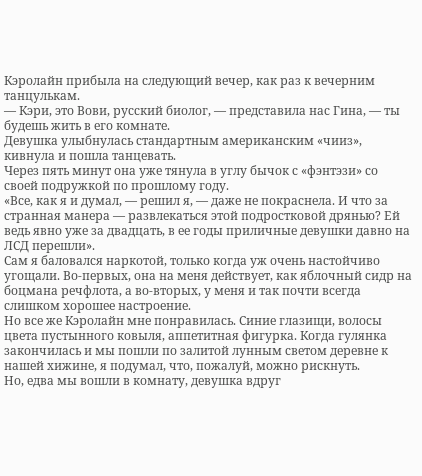Кэролайн прибыла на следующий вечер, как раз к вечерним танцулькам.
— Кэри, это Вови, русский биолог, — представила нас Гина, — ты будешь жить в его комнате.
Девушка улыбнулась стандартным американским «чииз», кивнула и пошла танцевать.
Через пять минут она уже тянула в углу бычок с «фэнтэзи» со своей подружкой по прошлому году.
«Все, как я и думал, — решил я, — даже не покраснела. И что за странная манера — развлекаться этой подростковой дрянью? Ей ведь явно уже за двадцать, в ее годы приличные девушки давно на ЛСД перешли».
Сам я баловался наркотой, только когда уж очень настойчиво угощали. Во-первых, она на меня действует, как яблочный сидр на боцмана речфлота, а во-вторых, у меня и так почти всегда слишком хорошее настроение.
Но все же Кэролайн мне понравилась. Синие глазищи, волосы цвета пустынного ковыля, аппетитная фигурка. Когда гулянка закончилась и мы пошли по залитой лунным светом деревне к нашей хижине, я подумал, что, пожалуй, можно рискнуть.
Но, едва мы вошли в комнату, девушка вдруг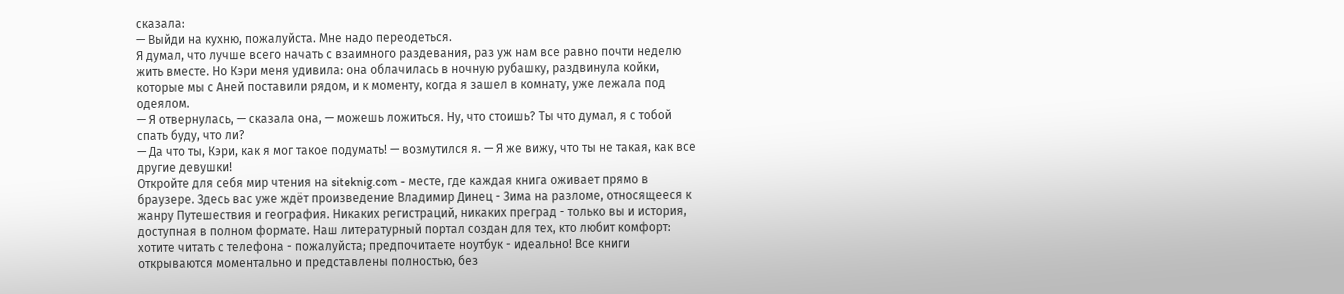сказала:
— Выйди на кухню, пожалуйста. Мне надо переодеться.
Я думал, что лучше всего начать с взаимного раздевания, раз уж нам все равно почти неделю жить вместе. Но Кэри меня удивила: она облачилась в ночную рубашку, раздвинула койки, которые мы с Аней поставили рядом, и к моменту, когда я зашел в комнату, уже лежала под одеялом.
— Я отвернулась, — сказала она, — можешь ложиться. Ну, что стоишь? Ты что думал, я с тобой спать буду, что ли?
— Да что ты, Кэри, как я мог такое подумать! — возмутился я. — Я же вижу, что ты не такая, как все другие девушки!
Откройте для себя мир чтения на siteknig.com - месте, где каждая книга оживает прямо в браузере. Здесь вас уже ждёт произведение Владимир Динец - Зима на разломе, относящееся к жанру Путешествия и география. Никаких регистраций, никаких преград - только вы и история, доступная в полном формате. Наш литературный портал создан для тех, кто любит комфорт: хотите читать с телефона - пожалуйста; предпочитаете ноутбук - идеально! Все книги открываются моментально и представлены полностью, без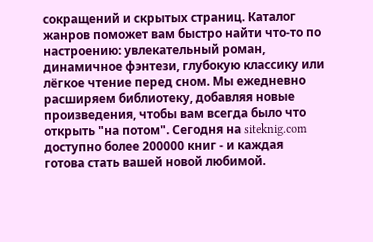сокращений и скрытых страниц. Каталог жанров поможет вам быстро найти что-то по настроению: увлекательный роман, динамичное фэнтези, глубокую классику или лёгкое чтение перед сном. Мы ежедневно расширяем библиотеку, добавляя новые произведения, чтобы вам всегда было что открыть "на потом". Сегодня на siteknig.com доступно более 200000 книг - и каждая готова стать вашей новой любимой.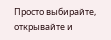Просто выбирайте, открывайте и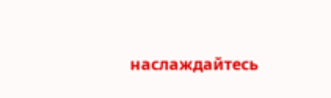наслаждайтесь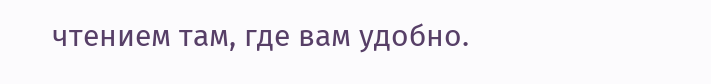чтением там, где вам удобно.